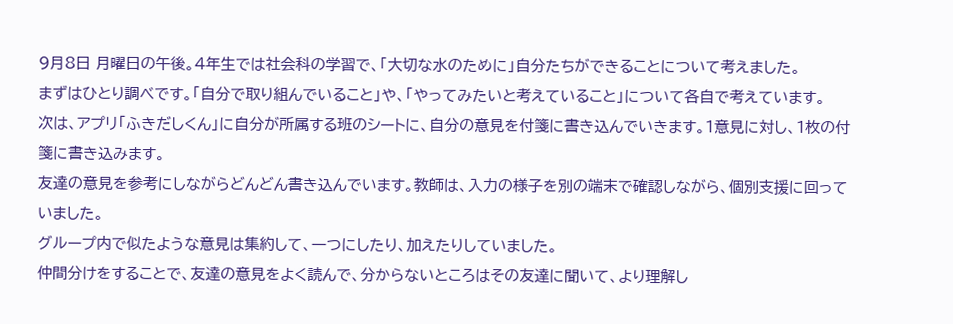9月8日 月曜日の午後。4年生では社会科の学習で、「大切な水のために」自分たちができることについて考えました。
まずはひとり調べです。「自分で取り組んでいること」や、「やってみたいと考えていること」について各自で考えています。
次は、アプリ「ふきだしくん」に自分が所属する班のシートに、自分の意見を付箋に書き込んでいきます。1意見に対し、1枚の付箋に書き込みます。
友達の意見を参考にしながらどんどん書き込んでいます。教師は、入力の様子を別の端末で確認しながら、個別支援に回っていました。
グループ内で似たような意見は集約して、一つにしたり、加えたりしていました。
仲間分けをすることで、友達の意見をよく読んで、分からないところはその友達に聞いて、より理解し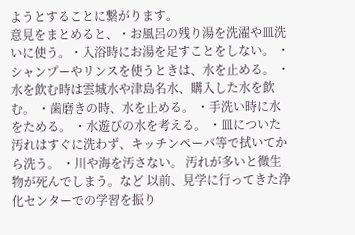ようとすることに繋がります。
意見をまとめると、・お風呂の残り湯を洗濯や皿洗いに使う。・入浴時にお湯を足すことをしない。 ・シャンプーやリンスを使うときは、水を止める。 ・水を飲む時は雲城水や津島名水、購入した水を飲む。 ・歯磨きの時、水を止める。 ・手洗い時に水をためる。 ・水遊びの水を考える。 ・皿についた汚れはすぐに洗わず、キッチンペーパ等で拭いてから洗う。 ・川や海を汚さない。 汚れが多いと微生物が死んでしまう。など 以前、見学に行ってきた浄化センターでの学習を振り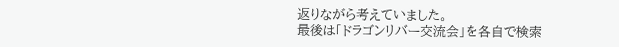返りながら考えていました。
最後は「ドラゴンリバー交流会」を各自で検索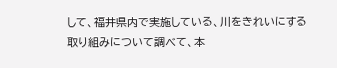して、福井県内で実施している、川をきれいにする取り組みについて調べて、本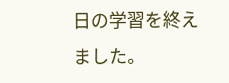日の学習を終えました。